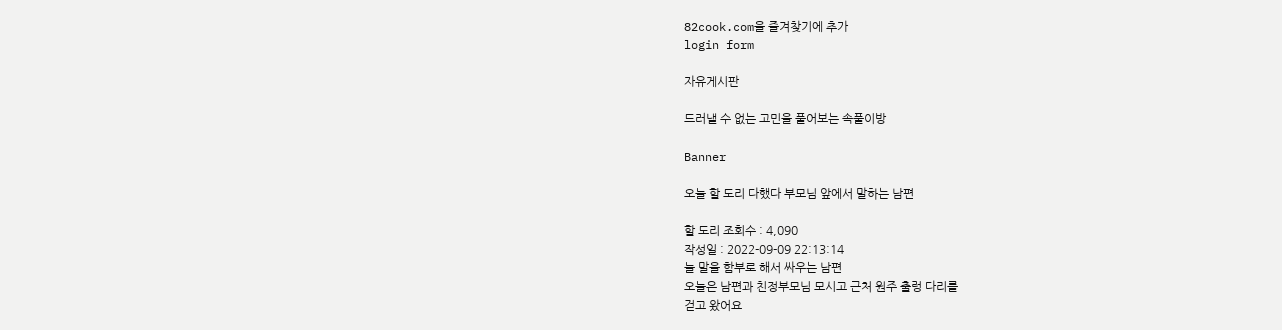82cook.com을 즐겨찾기에 추가
login form

자유게시판

드러낼 수 없는 고민을 풀어보는 속풀이방

Banner

오늘 할 도리 다했다 부모님 앞에서 말하는 남편

할 도리 조회수 : 4,090
작성일 : 2022-09-09 22:13:14
늘 말을 함부로 해서 싸우는 남편
오늘은 남편과 친정부모님 모시고 근처 원주 출렁 다리를
걷고 왔어요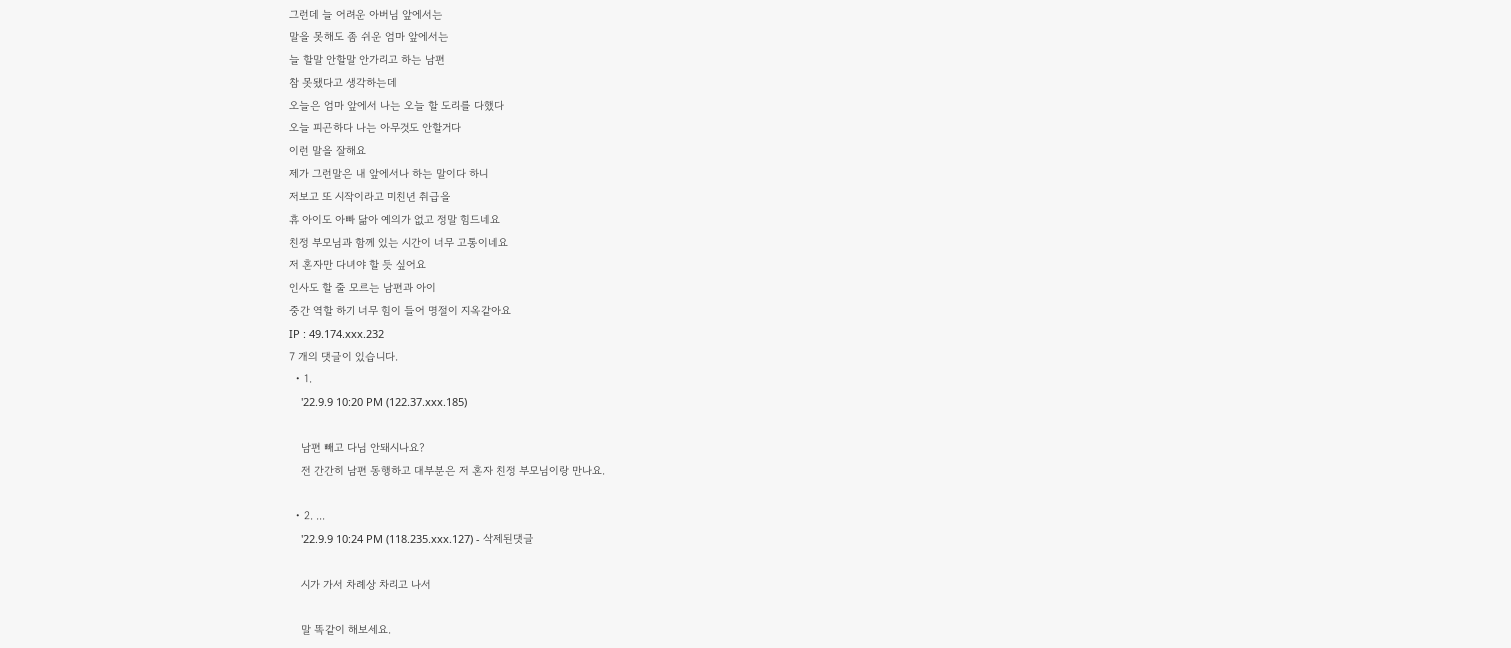그런데 늘 어려운 아버님 앞에서는
말을 못해도 좀 쉬운 엄마 앞에서는
늘 할말 안할말 안가리고 하는 남편
참 못됐다고 생각하는데
오늘은 엄마 앞에서 나는 오늘 할 도리를 다했다
오늘 피곤하다 나는 아무것도 안할거다
이런 말을 잘해요
제가 그런말은 내 앞에서나 하는 말이다 하니
저보고 또 시작이라고 미친년 취급을
휴 아이도 아빠 닮아 예의가 없고 정말 힘드네요
친정 부모님과 함께 있는 시간이 너무 고통이네요
저 혼자만 다녀야 할 듯 싶어요
인사도 할 줄 모르는 남편과 아이
중간 역할 하기 너무 힘이 들어 명절이 지옥같아요
IP : 49.174.xxx.232
7 개의 댓글이 있습니다.
  • 1.
    '22.9.9 10:20 PM (122.37.xxx.185)

    남편 빼고 다님 안돼시나요?
    전 간간히 남편 동행하고 대부분은 저 혼자 친정 부모님이랑 만나요.

  • 2. ...
    '22.9.9 10:24 PM (118.235.xxx.127) - 삭제된댓글

    시가 가서 차례상 차리고 나서

    말 똑같이 해보세요.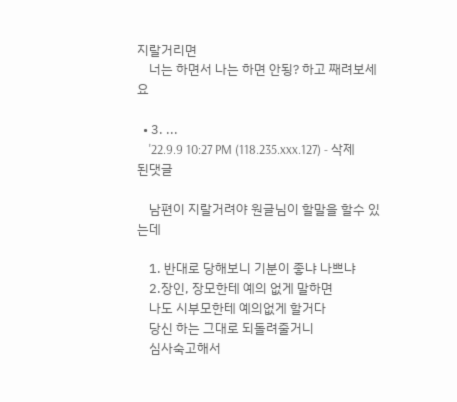지랄거리면
    너는 하면서 나는 하면 안됭? 하고 째려보세요

  • 3. ...
    '22.9.9 10:27 PM (118.235.xxx.127) - 삭제된댓글

    남편이 지랄거려야 원글님이 할말을 할수 있는데

    1. 반대로 당해보니 기분이 좋냐 나쁘냐
    2.장인, 장모한테 예의 없게 말하면
    나도 시부모한테 예의없게 할거다
    당신 하는 그대로 되돌려줄거니
    심사숙고해서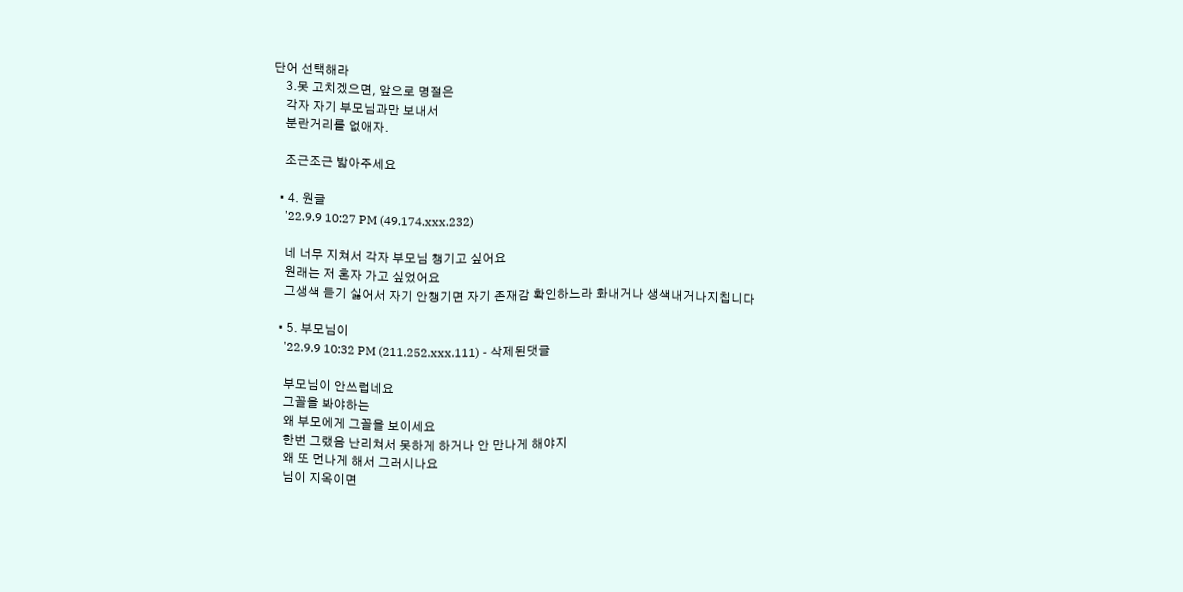단어 선택해라
    3.못 고치겠으면, 앞으로 명절은
    각자 자기 부모님과만 보내서
    분란거리를 없애자.

    조근조근 밟아주세요

  • 4. 원글
    '22.9.9 10:27 PM (49.174.xxx.232)

    네 너무 지쳐서 각자 부모님 챙기고 싶어요
    원래는 저 혼자 가고 싶었어요
    그생색 듣기 싫어서 자기 안챙기면 자기 존재감 확인하느라 화내거나 생색내거나지칩니다

  • 5. 부모님이
    '22.9.9 10:32 PM (211.252.xxx.111) - 삭제된댓글

    부모님이 안쓰럽네요
    그꼴을 봐야하는
    왜 부모에게 그꼴을 보이세요
    한번 그랬음 난리쳐서 못하게 하거나 안 만나게 해야지
    왜 또 먼나게 해서 그러시나요
    님이 지옥이면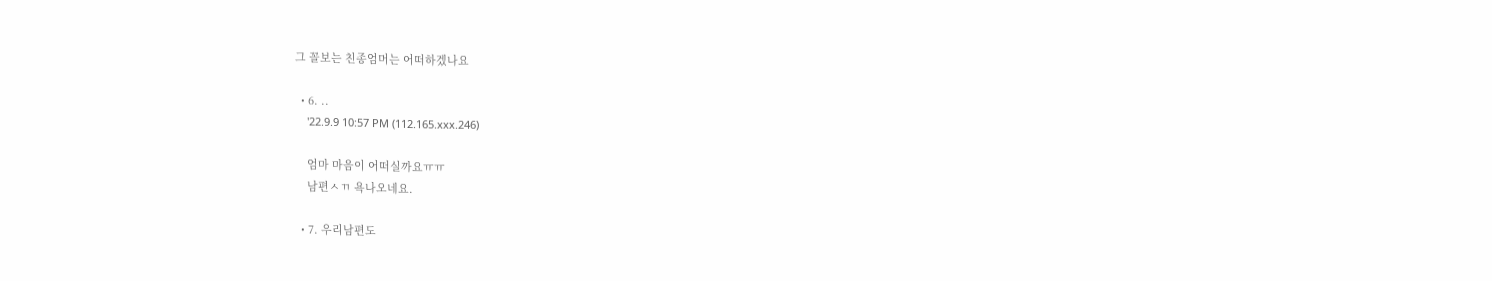그 꼴보는 친종엄머는 어떠하겠나요

  • 6. ..
    '22.9.9 10:57 PM (112.165.xxx.246)

    엄마 마음이 어떠실까요ㅠㅠ
    남편ㅅㄲ 욕나오네요.

  • 7. 우리남편도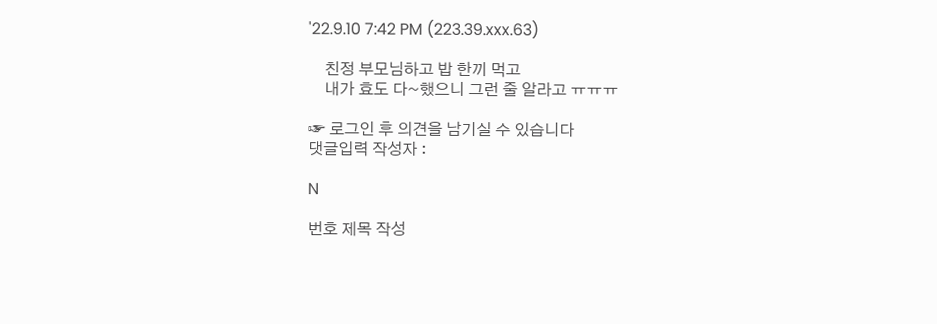'22.9.10 7:42 PM (223.39.xxx.63)

    친정 부모님하고 밥 한끼 먹고
    내가 효도 다~했으니 그런 줄 알라고 ㅠㅠㅠ

☞ 로그인 후 의견을 남기실 수 있습니다
댓글입력 작성자 :

N

번호 제목 작성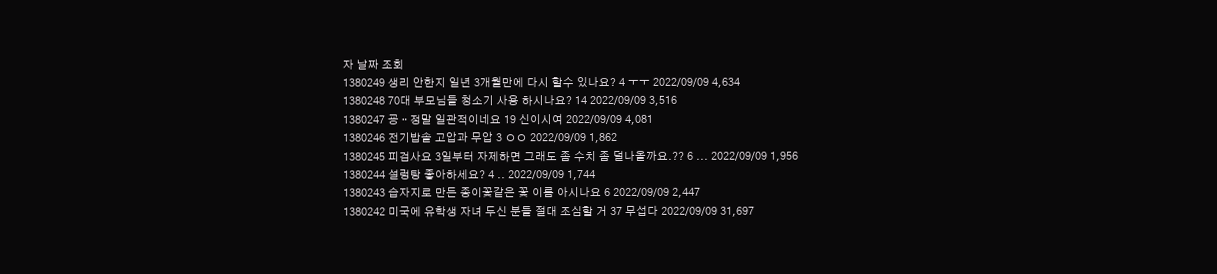자 날짜 조회
1380249 생리 안한지 일년 3개월만에 다시 할수 있나요? 4 ㅜㅜ 2022/09/09 4,634
1380248 70대 부모님들 청소기 사용 하시나요? 14 2022/09/09 3,516
1380247 굥ᆢ정말 일관적이네요 19 신이시여 2022/09/09 4,081
1380246 전기밥솥 고압과 무압 3 ㅇㅇ 2022/09/09 1,862
1380245 피검사요 3일부터 자제하면 그래도 좀 수치 좀 덜나올까요.?? 6 ... 2022/09/09 1,956
1380244 설렁탕 좋아하세요? 4 .. 2022/09/09 1,744
1380243 습자지로 만든 종이꽃같은 꽃 이름 아시나요 6 2022/09/09 2,447
1380242 미국에 유학생 자녀 두신 분들 절대 조심할 거 37 무섭다 2022/09/09 31,697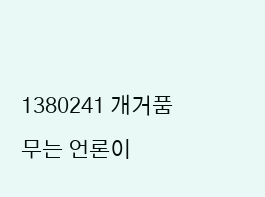1380241 개거품 무는 언론이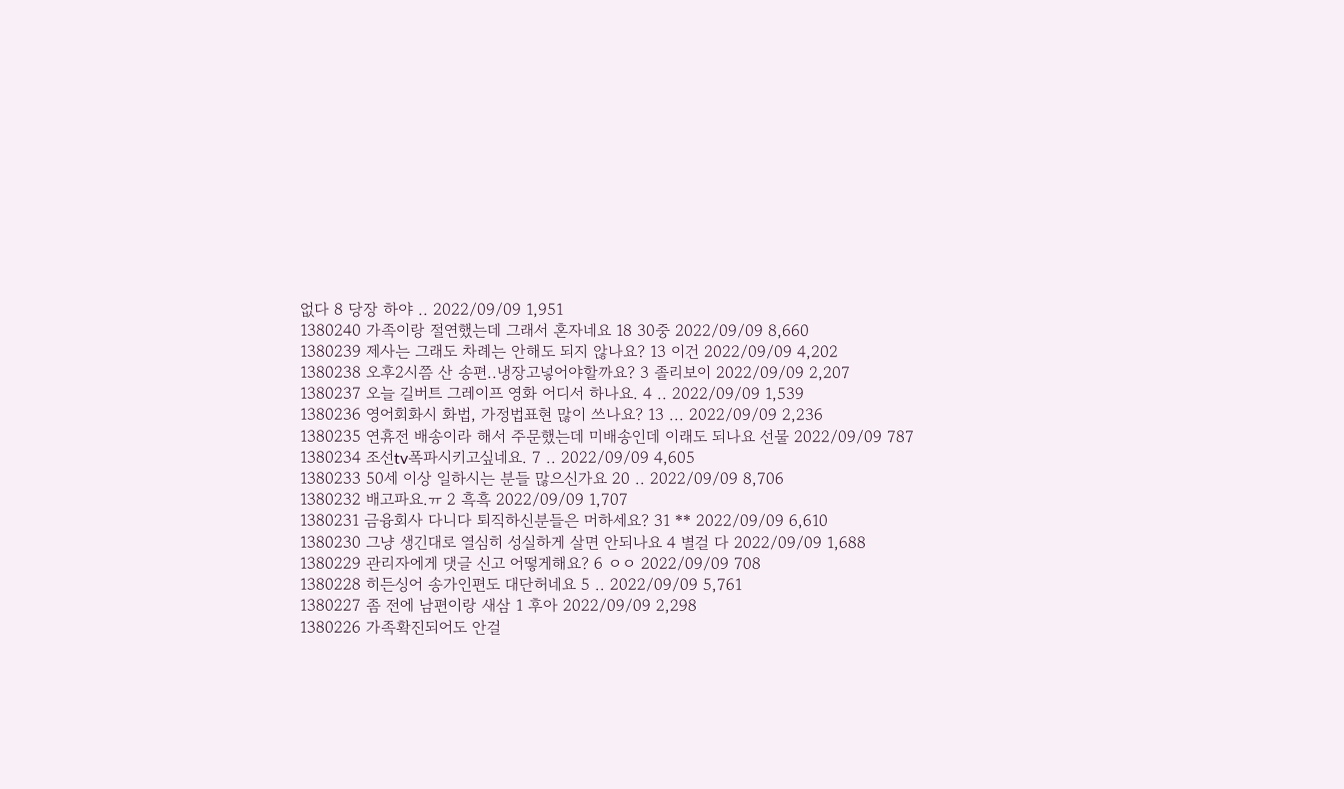없다 8 당장 하야 .. 2022/09/09 1,951
1380240 가족이랑 절연했는데 그래서 혼자네요 18 30중 2022/09/09 8,660
1380239 제사는 그래도 차례는 안해도 되지 않나요? 13 이건 2022/09/09 4,202
1380238 오후2시쯤 산 송편..냉장고넣어야할까요? 3 졸리보이 2022/09/09 2,207
1380237 오늘 길버트 그레이프 영화 어디서 하나요. 4 .. 2022/09/09 1,539
1380236 영어회화시 화법, 가정법표현 많이 쓰나요? 13 ... 2022/09/09 2,236
1380235 연휴전 배송이라 해서 주문했는데 미배송인데 이래도 되나요 선물 2022/09/09 787
1380234 조선tv폭파시키고싶네요. 7 .. 2022/09/09 4,605
1380233 50세 이상 일하시는 분들 많으신가요 20 .. 2022/09/09 8,706
1380232 배고파요.ㅠ 2 흑흑 2022/09/09 1,707
1380231 금융회사 다니다 퇴직하신분들은 머하세요? 31 ** 2022/09/09 6,610
1380230 그냥 생긴대로 열심히 성실하게 살면 안되나요 4 별걸 다 2022/09/09 1,688
1380229 관리자에게 댓글 신고 어떻게해요? 6 ㅇㅇ 2022/09/09 708
1380228 히든싱어 송가인편도 대단허네요 5 .. 2022/09/09 5,761
1380227 좀 전에 남편이랑 새삼 1 후아 2022/09/09 2,298
1380226 가족확진되어도 안걸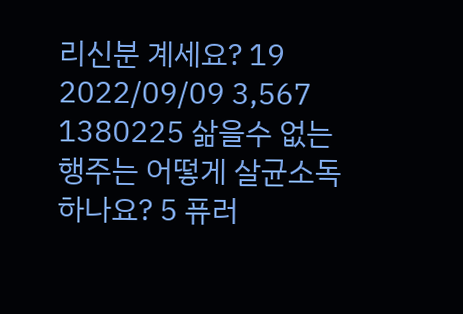리신분 계세요? 19 2022/09/09 3,567
1380225 삶을수 없는 행주는 어떻게 살균소독하나요? 5 퓨러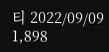티 2022/09/09 1,898